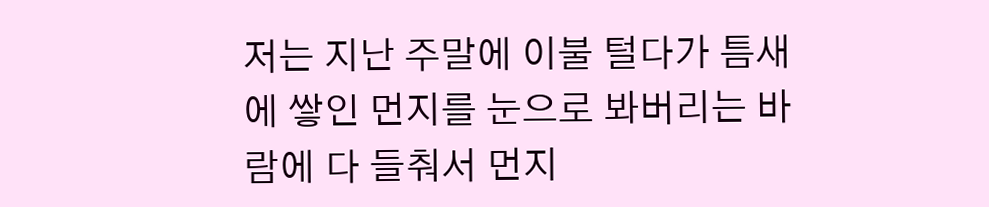저는 지난 주말에 이불 털다가 틈새에 쌓인 먼지를 눈으로 봐버리는 바람에 다 들춰서 먼지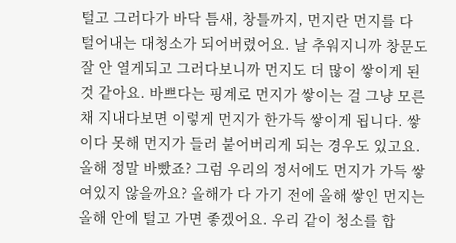털고 그러다가 바닥 틈새, 창틀까지, 먼지란 먼지를 다 털어내는 대청소가 되어버렸어요. 날 추워지니까 창문도 잘 안 열게되고 그러다보니까 먼지도 더 많이 쌓이게 된 것 같아요. 바쁘다는 핑계로 먼지가 쌓이는 걸 그냥 모른채 지내다보면 이렇게 먼지가 한가득 쌓이게 됩니다. 쌓이다 못해 먼지가 들러 붙어버리게 되는 경우도 있고요.
올해 정말 바빴죠? 그럼 우리의 정서에도 먼지가 가득 쌓여있지 않을까요? 올해가 다 가기 전에 올해 쌓인 먼지는 올해 안에 털고 가면 좋겠어요. 우리 같이 청소를 합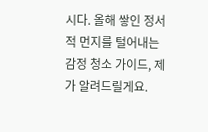시다. 올해 쌓인 정서적 먼지를 털어내는 감정 청소 가이드, 제가 알려드릴게요.